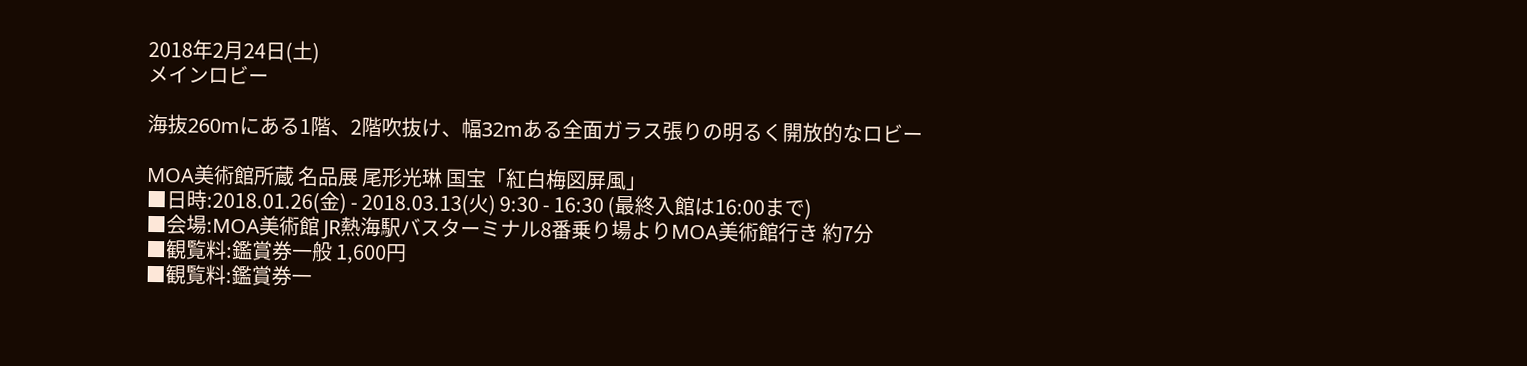2018年2月24日(土)
メインロビー

海抜260mにある1階、2階吹抜け、幅32mある全面ガラス張りの明るく開放的なロビー

MOA美術館所蔵 名品展 尾形光琳 国宝「紅白梅図屏風」
■日時:2018.01.26(金) - 2018.03.13(火) 9:30 - 16:30 (最終入館は16:00まで)
■会場:MOA美術館 JR熱海駅バスターミナル8番乗り場よりMOA美術館行き 約7分
■観覧料:鑑賞券一般 1,600円
■観覧料:鑑賞券一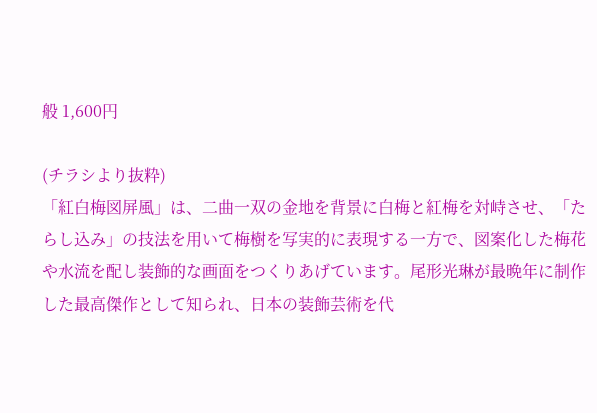般 1,600円

(チラシより抜粋)
「紅白梅図屏風」は、二曲一双の金地を背景に白梅と紅梅を対峙させ、「たらし込み」の技法を用いて梅樹を写実的に表現する一方で、図案化した梅花や水流を配し装飾的な画面をつくりあげています。尾形光琳が最晩年に制作した最高傑作として知られ、日本の装飾芸術を代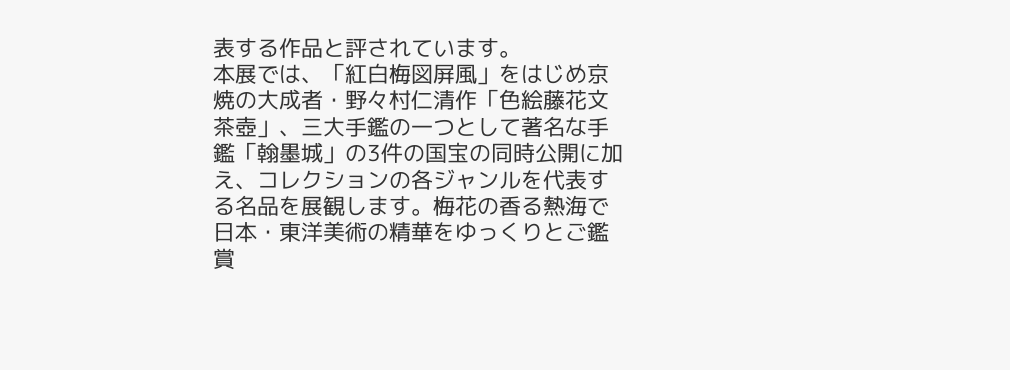表する作品と評されています。
本展では、「紅白梅図屏風」をはじめ京焼の大成者・野々村仁清作「色絵藤花文茶壺」、三大手鑑の一つとして著名な手鑑「翰墨城」の3件の国宝の同時公開に加え、コレクションの各ジャンルを代表する名品を展観します。梅花の香る熱海で日本・東洋美術の精華をゆっくりとご鑑賞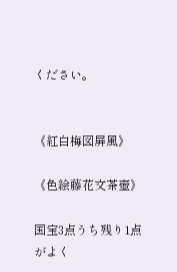ください。


《紅白梅図屏風》

《色絵藤花文茶壺》

国宝3点うち残り1点がよく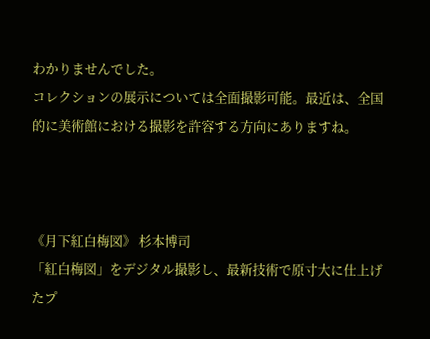わかりませんでした。
コレクションの展示については全面撮影可能。最近は、全国的に美術館における撮影を許容する方向にありますね。



《月下紅白梅図》 杉本博司
「紅白梅図」をデジタル撮影し、最新技術で原寸大に仕上げたプ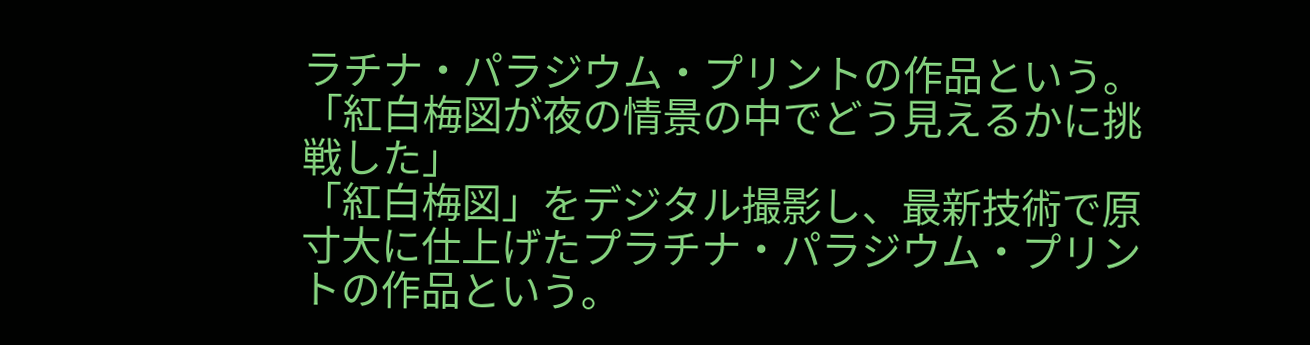ラチナ・パラジウム・プリントの作品という。「紅白梅図が夜の情景の中でどう見えるかに挑戦した」
「紅白梅図」をデジタル撮影し、最新技術で原寸大に仕上げたプラチナ・パラジウム・プリントの作品という。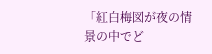「紅白梅図が夜の情景の中でど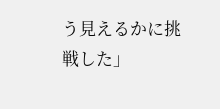う見えるかに挑戦した」